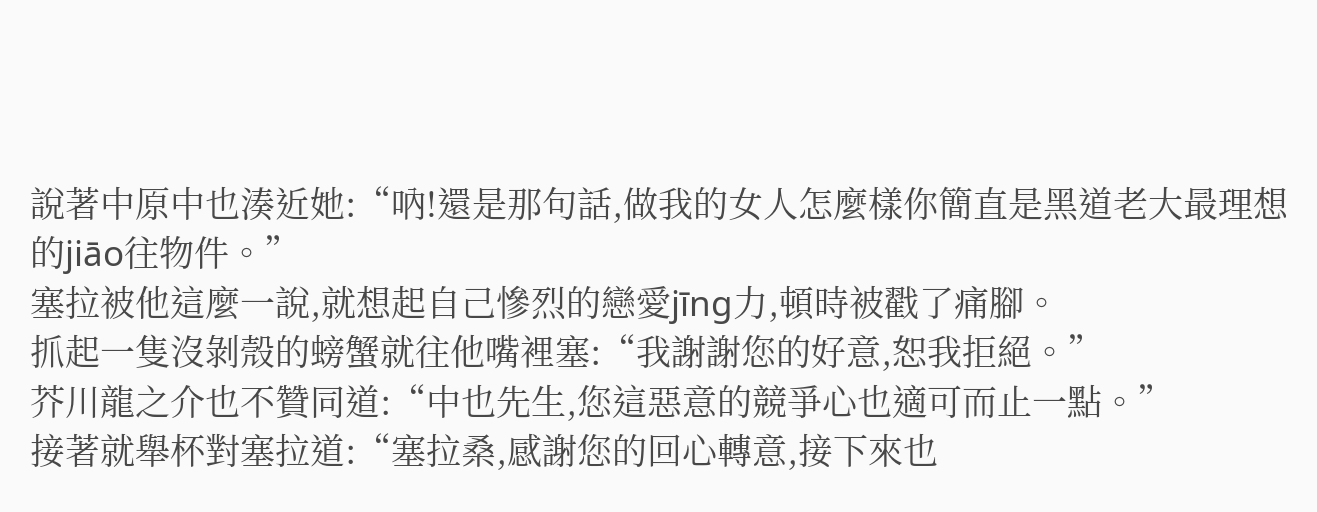說著中原中也湊近她:“吶!還是那句話,做我的女人怎麼樣你簡直是黑道老大最理想的jiāo往物件。”
塞拉被他這麼一說,就想起自己慘烈的戀愛jīng力,頓時被戳了痛腳。
抓起一隻沒剝殼的螃蟹就往他嘴裡塞:“我謝謝您的好意,恕我拒絕。”
芥川龍之介也不贊同道:“中也先生,您這惡意的競爭心也適可而止一點。”
接著就舉杯對塞拉道:“塞拉桑,感謝您的回心轉意,接下來也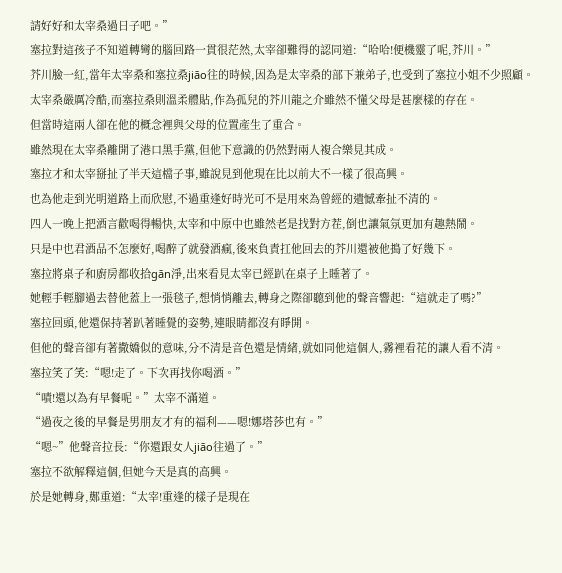請好好和太宰桑過日子吧。”
塞拉對這孩子不知道轉彎的腦回路一貫很茫然,太宰卻難得的認同道:“哈哈!便機靈了呢,芥川。”
芥川臉一紅,當年太宰桑和塞拉桑jiāo往的時候,因為是太宰桑的部下兼弟子,也受到了塞拉小姐不少照顧。
太宰桑嚴厲冷酷,而塞拉桑則溫柔體貼,作為孤兒的芥川龍之介雖然不懂父母是甚麼樣的存在。
但當時這兩人卻在他的概念裡與父母的位置產生了重合。
雖然現在太宰桑離開了港口黑手黨,但他下意識的仍然對兩人複合樂見其成。
塞拉才和太宰掰扯了半天這檔子事,雖說見到他現在比以前大不一樣了很高興。
也為他走到光明道路上而欣慰,不過重逢好時光可不是用來為曾經的遺憾牽扯不清的。
四人一晚上把酒言歡喝得暢快,太宰和中原中也雖然老是找對方茬,倒也讓氣氛更加有趣熱鬧。
只是中也君酒品不怎麼好,喝醉了就發酒瘋,後來負責扛他回去的芥川還被他搗了好幾下。
塞拉將桌子和廚房都收拾gān淨,出來看見太宰已經趴在桌子上睡著了。
她輕手輕腳過去替他蓋上一張毯子,想悄悄離去,轉身之際卻聽到他的聲音響起:“這就走了嗎?”
塞拉回頭,他還保持著趴著睡覺的姿勢,連眼睛都沒有睜開。
但他的聲音卻有著撒嬌似的意味,分不清是音色還是情緒,就如同他這個人,霧裡看花的讓人看不清。
塞拉笑了笑:“嗯!走了。下次再找你喝酒。”
“嘖!還以為有早餐呢。”太宰不滿道。
“過夜之後的早餐是男朋友才有的福利——嗯!娜塔莎也有。”
“嗯~”他聲音拉長:“你還跟女人jiāo往過了。”
塞拉不欲解釋這個,但她今天是真的高興。
於是她轉身,鄭重道:“太宰!重逢的樣子是現在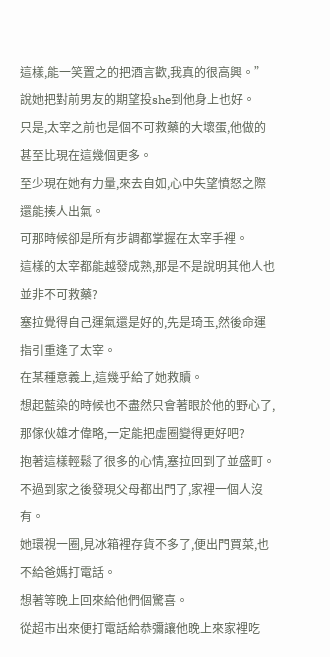這樣,能一笑置之的把酒言歡,我真的很高興。”
說她把對前男友的期望投she到他身上也好。
只是,太宰之前也是個不可救藥的大壞蛋,他做的甚至比現在這幾個更多。
至少現在她有力量,來去自如,心中失望憤怒之際還能揍人出氣。
可那時候卻是所有步調都掌握在太宰手裡。
這樣的太宰都能越發成熟,那是不是說明其他人也並非不可救藥?
塞拉覺得自己運氣還是好的,先是琦玉,然後命運指引重逢了太宰。
在某種意義上,這幾乎給了她救贖。
想起藍染的時候也不盡然只會著眼於他的野心了,那傢伙雄才偉略,一定能把虛圈變得更好吧?
抱著這樣輕鬆了很多的心情,塞拉回到了並盛町。
不過到家之後發現父母都出門了,家裡一個人沒有。
她環視一圈,見冰箱裡存貨不多了,便出門買菜,也不給爸媽打電話。
想著等晚上回來給他們個驚喜。
從超市出來便打電話給恭彌讓他晚上來家裡吃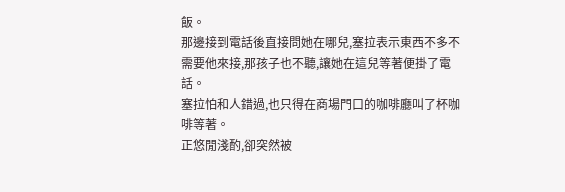飯。
那邊接到電話後直接問她在哪兒,塞拉表示東西不多不需要他來接,那孩子也不聽,讓她在這兒等著便掛了電話。
塞拉怕和人錯過,也只得在商場門口的咖啡廳叫了杯咖啡等著。
正悠閒淺酌,卻突然被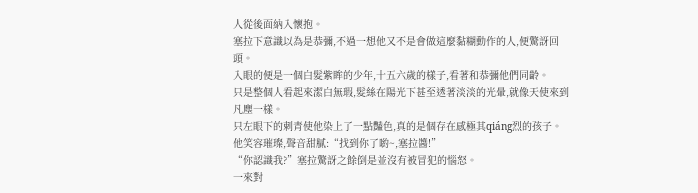人從後面納入懷抱。
塞拉下意識以為是恭彌,不過一想他又不是會做這麼黏糊動作的人,便驚訝回頭。
入眼的便是一個白髮紫眸的少年,十五六歲的樣子,看著和恭彌他們同齡。
只是整個人看起來潔白無瑕,髮絲在陽光下甚至透著淡淡的光暈,就像天使來到凡塵一樣。
只左眼下的刺青使他染上了一點豔色,真的是個存在感極其qiáng烈的孩子。
他笑容璀璨,聲音甜膩:“找到你了喲~,塞拉醬!”
“你認識我?”塞拉驚訝之餘倒是並沒有被冒犯的惱怒。
一來對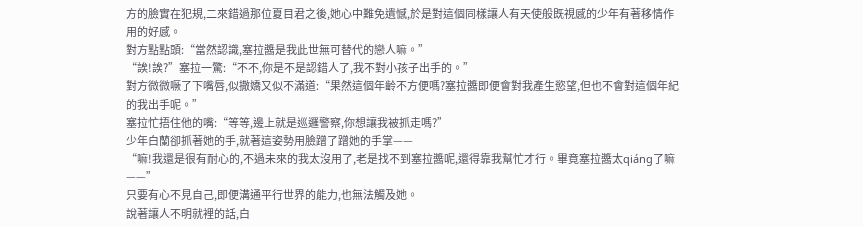方的臉實在犯規,二來錯過那位夏目君之後,她心中難免遺憾,於是對這個同樣讓人有天使般既視感的少年有著移情作用的好感。
對方點點頭:“當然認識,塞拉醬是我此世無可替代的戀人嘛。”
“誒!誒?”塞拉一驚:“不不,你是不是認錯人了,我不對小孩子出手的。”
對方微微噘了下嘴唇,似撒嬌又似不滿道:“果然這個年齡不方便嗎?塞拉醬即便會對我產生慾望,但也不會對這個年紀的我出手呢。”
塞拉忙捂住他的嘴:“等等,邊上就是巡邏警察,你想讓我被抓走嗎?”
少年白蘭卻抓著她的手,就著這姿勢用臉蹭了蹭她的手掌——
“嘛!我還是很有耐心的,不過未來的我太沒用了,老是找不到塞拉醬呢,還得靠我幫忙才行。畢竟塞拉醬太qiáng了嘛——”
只要有心不見自己,即便溝通平行世界的能力,也無法觸及她。
說著讓人不明就裡的話,白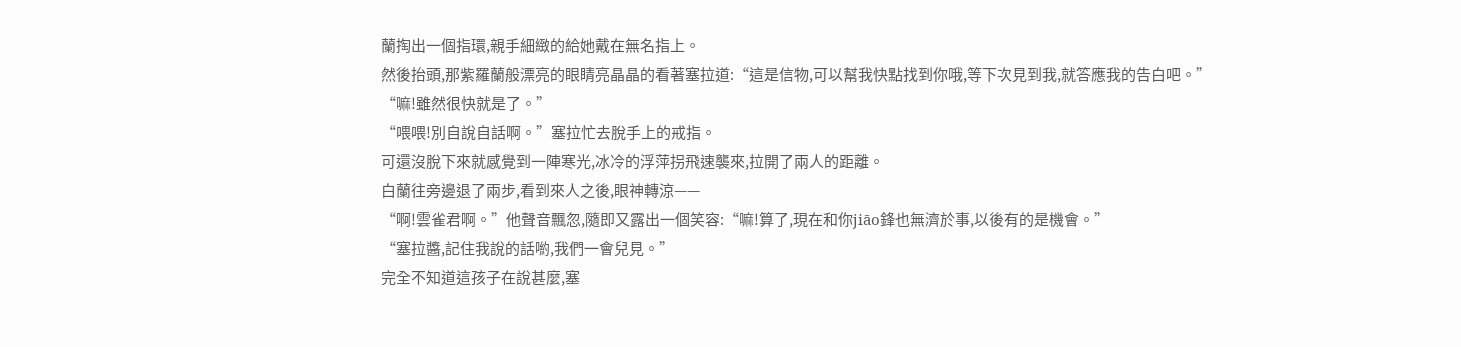蘭掏出一個指環,親手細緻的給她戴在無名指上。
然後抬頭,那紫羅蘭般漂亮的眼睛亮晶晶的看著塞拉道:“這是信物,可以幫我快點找到你哦,等下次見到我,就答應我的告白吧。”
“嘛!雖然很快就是了。”
“喂喂!別自說自話啊。”塞拉忙去脫手上的戒指。
可還沒脫下來就感覺到一陣寒光,冰冷的浮萍拐飛速襲來,拉開了兩人的距離。
白蘭往旁邊退了兩步,看到來人之後,眼神轉涼——
“啊!雲雀君啊。”他聲音飄忽,隨即又露出一個笑容:“嘛!算了,現在和你jiāo鋒也無濟於事,以後有的是機會。”
“塞拉醬,記住我說的話喲,我們一會兒見。”
完全不知道這孩子在說甚麼,塞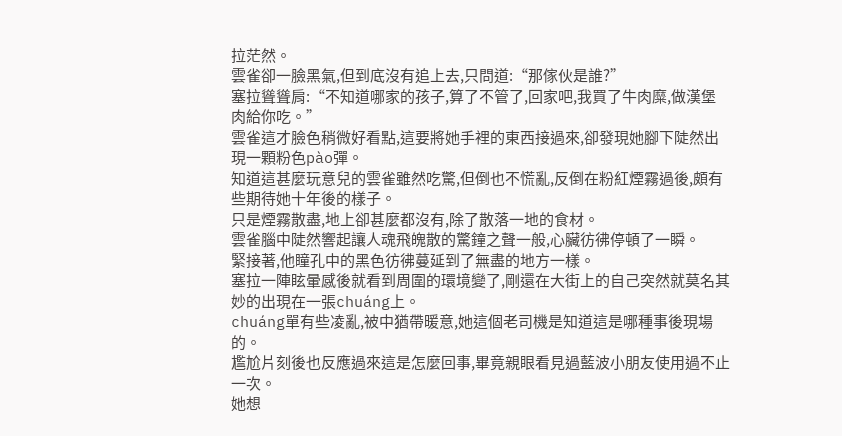拉茫然。
雲雀卻一臉黑氣,但到底沒有追上去,只問道:“那傢伙是誰?”
塞拉聳聳肩:“不知道哪家的孩子,算了不管了,回家吧,我買了牛肉糜,做漢堡肉給你吃。”
雲雀這才臉色稍微好看點,這要將她手裡的東西接過來,卻發現她腳下陡然出現一顆粉色pào彈。
知道這甚麼玩意兒的雲雀雖然吃驚,但倒也不慌亂,反倒在粉紅煙霧過後,頗有些期待她十年後的樣子。
只是煙霧散盡,地上卻甚麼都沒有,除了散落一地的食材。
雲雀腦中陡然響起讓人魂飛魄散的驚鐘之聲一般,心臟彷彿停頓了一瞬。
緊接著,他瞳孔中的黑色彷彿蔓延到了無盡的地方一樣。
塞拉一陣眩暈感後就看到周圍的環境變了,剛還在大街上的自己突然就莫名其妙的出現在一張chuáng上。
chuáng單有些凌亂,被中猶帶暖意,她這個老司機是知道這是哪種事後現場的。
尷尬片刻後也反應過來這是怎麼回事,畢竟親眼看見過藍波小朋友使用過不止一次。
她想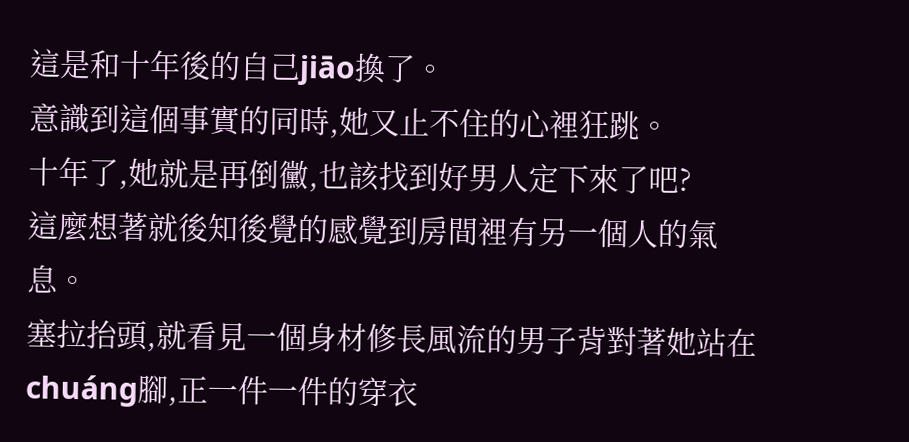這是和十年後的自己jiāo換了。
意識到這個事實的同時,她又止不住的心裡狂跳。
十年了,她就是再倒黴,也該找到好男人定下來了吧?
這麼想著就後知後覺的感覺到房間裡有另一個人的氣息。
塞拉抬頭,就看見一個身材修長風流的男子背對著她站在chuáng腳,正一件一件的穿衣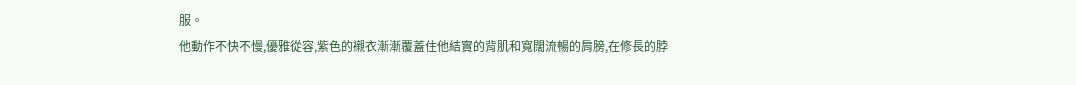服。
他動作不快不慢,優雅從容,紫色的襯衣漸漸覆蓋住他結實的背肌和寬闊流暢的肩膀,在修長的脖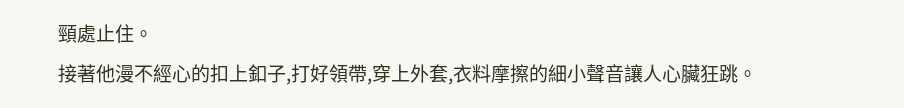頸處止住。
接著他漫不經心的扣上釦子,打好領帶,穿上外套,衣料摩擦的細小聲音讓人心臟狂跳。